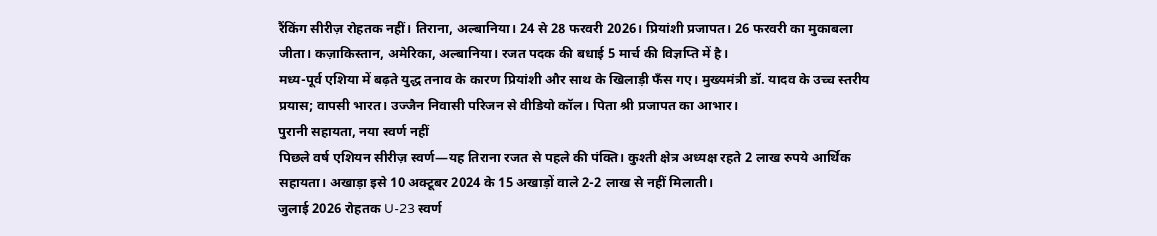रैंकिंग सीरीज़ रोहतक नहीं। तिराना, अल्बानिया। 24 से 28 फरवरी 2026। प्रियांशी प्रजापत। 26 फरवरी का मुकाबला जीता। कज़ाकिस्तान, अमेरिका, अल्बानिया। रजत पदक की बधाई 5 मार्च की विज्ञप्ति में है।
मध्य-पूर्व एशिया में बढ़ते युद्ध तनाव के कारण प्रियांशी और साथ के खिलाड़ी फँस गए। मुख्यमंत्री डॉ. यादव के उच्च स्तरीय प्रयास; वापसी भारत। उज्जैन निवासी परिजन से वीडियो कॉल। पिता श्री प्रजापत का आभार।
पुरानी सहायता, नया स्वर्ण नहीं
पिछले वर्ष एशियन सीरीज़ स्वर्ण—यह तिराना रजत से पहले की पंक्ति। कुश्ती क्षेत्र अध्यक्ष रहते 2 लाख रुपये आर्थिक सहायता। अखाड़ा इसे 10 अक्टूबर 2024 के 15 अखाड़ों वाले 2-2 लाख से नहीं मिलाती।
जुलाई 2026 रोहतक U-23 स्वर्ण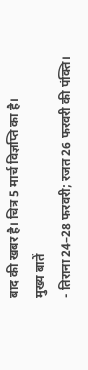बाद की खबर है। चित्र 5 मार्च विज्ञप्ति का है।
मुख्य बातें
- तिराना 24–28 फरवरी; रजत 26 फरवरी की पंक्ति।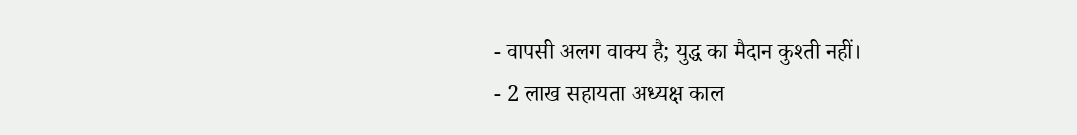- वापसी अलग वाक्य है; युद्ध का मैदान कुश्ती नहीं।
- 2 लाख सहायता अध्यक्ष काल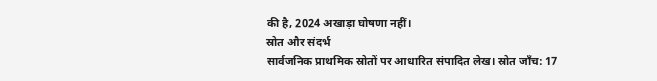की है, 2024 अखाड़ा घोषणा नहीं।
स्रोत और संदर्भ
सार्वजनिक प्राथमिक स्रोतों पर आधारित संपादित लेख। स्रोत जाँच: 17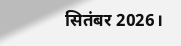सितंबर 2026।